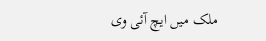ملک میں ایچ آئی وی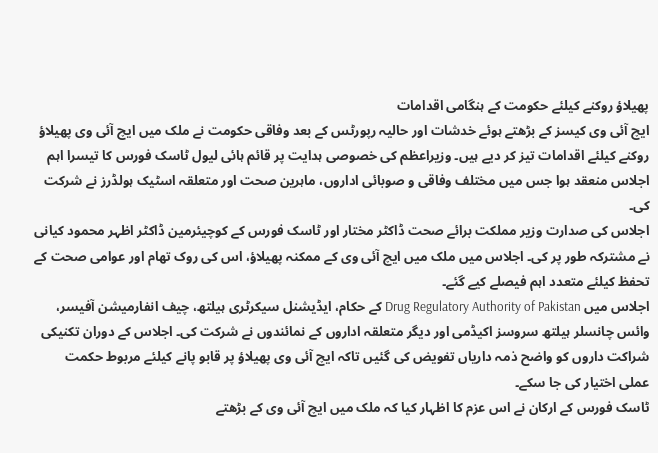پھیلاؤ روکنے کیلئے حکومت کے ہنگامی اقدامات
ایچ آئی وی کیسز کے بڑھتے ہوئے خدشات اور حالیہ رپورٹس کے بعد وفاقی حکومت نے ملک میں ایچ آئی وی پھیلاؤ روکنے کیلئے اقدامات تیز کر دیے ہیں۔ وزیراعظم کی خصوصی ہدایت پر قائم ہائی لیول ٹاسک فورس کا تیسرا اہم اجلاس منعقد ہوا جس میں مختلف وفاقی و صوبائی اداروں، ماہرین صحت اور متعلقہ اسٹیک ہولڈرز نے شرکت کی۔
اجلاس کی صدارت وزیر مملکت برائے صحت ڈاکٹر مختار اور ٹاسک فورس کے کوچیئرمین ڈاکٹر اظہر محمود کیانی نے مشترکہ طور پر کی۔ اجلاس میں ملک میں ایچ آئی وی کے ممکنہ پھیلاؤ، اس کی روک تھام اور عوامی صحت کے تحفظ کیلئے متعدد اہم فیصلے کیے گئے۔
اجلاس میں Drug Regulatory Authority of Pakistan کے حکام، ایڈیشنل سیکرٹری ہیلتھ، چیف انفارمیشن آفیسر، وائس چانسلر ہیلتھ سروسز اکیڈمی اور دیگر متعلقہ اداروں کے نمائندوں نے شرکت کی۔ اجلاس کے دوران تکنیکی شراکت داروں کو واضح ذمہ داریاں تفویض کی گئیں تاکہ ایچ آئی وی پھیلاؤ پر قابو پانے کیلئے مربوط حکمت عملی اختیار کی جا سکے۔
ٹاسک فورس کے ارکان نے اس عزم کا اظہار کیا کہ ملک میں ایچ آئی وی کے بڑھتے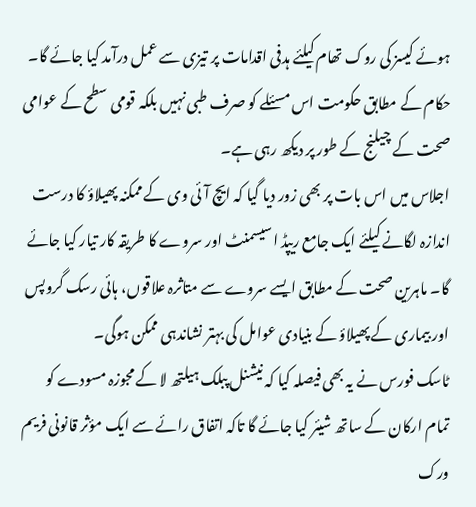ہوئے کیسز کی روک تھام کیلئے ہدفی اقدامات پر تیزی سے عمل درآمد کیا جائے گا۔ حکام کے مطابق حکومت اس مسئلے کو صرف طبی نہیں بلکہ قومی سطح کے عوامی صحت کے چیلنج کے طور پر دیکھ رہی ہے۔
اجلاس میں اس بات پر بھی زور دیا گیا کہ ایچ آئی وی کے ممکنہ پھیلاؤ کا درست اندازہ لگانے کیلئے ایک جامع ریپڈ اسیسمنٹ اور سروے کا طریقہ کار تیار کیا جائے گا۔ ماہرین صحت کے مطابق ایسے سروے سے متاثرہ علاقوں، ہائی رسک گروپس اور بیماری کے پھیلاؤ کے بنیادی عوامل کی بہتر نشاندہی ممکن ہوگی۔
ٹاسک فورس نے یہ بھی فیصلہ کیا کہ نیشنل پبلک ہیلتھ لا کے مجوزہ مسودے کو تمام ارکان کے ساتھ شیئر کیا جائے گا تاکہ اتفاق رائے سے ایک مؤثر قانونی فریم ورک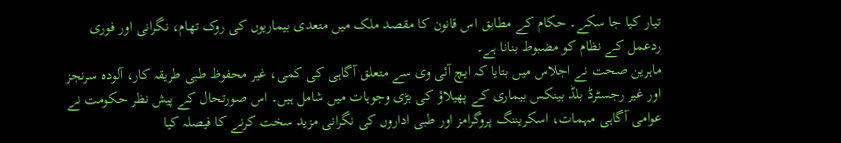تیار کیا جا سکے۔ حکام کے مطابق اس قانون کا مقصد ملک میں متعدی بیماریوں کی روک تھام، نگرانی اور فوری ردعمل کے نظام کو مضبوط بنانا ہے۔
ماہرین صحت نے اجلاس میں بتایا کہ ایچ آئی وی سے متعلق آگاہی کی کمی، غیر محفوظ طبی طریقہ کار، آلودہ سرنجز اور غیر رجسٹرڈ بلڈ بینکس بیماری کے پھیلاؤ کی بڑی وجوہات میں شامل ہیں۔ اس صورتحال کے پیش نظر حکومت نے عوامی آگاہی مہمات، اسکریننگ پروگرامز اور طبی اداروں کی نگرانی مزید سخت کرنے کا فیصلہ کیا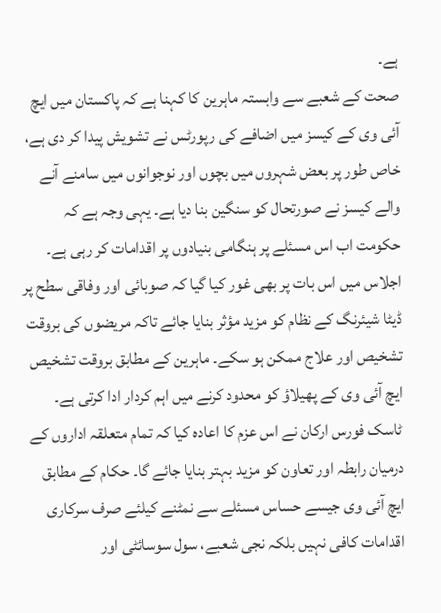ہے۔
صحت کے شعبے سے وابستہ ماہرین کا کہنا ہے کہ پاکستان میں ایچ آئی وی کے کیسز میں اضافے کی رپورٹس نے تشویش پیدا کر دی ہے، خاص طور پر بعض شہروں میں بچوں اور نوجوانوں میں سامنے آنے والے کیسز نے صورتحال کو سنگین بنا دیا ہے۔ یہی وجہ ہے کہ حکومت اب اس مسئلے پر ہنگامی بنیادوں پر اقدامات کر رہی ہے۔
اجلاس میں اس بات پر بھی غور کیا گیا کہ صوبائی اور وفاقی سطح پر ڈیٹا شیئرنگ کے نظام کو مزید مؤثر بنایا جائے تاکہ مریضوں کی بروقت تشخیص اور علاج ممکن ہو سکے۔ ماہرین کے مطابق بروقت تشخیص ایچ آئی وی کے پھیلاؤ کو محدود کرنے میں اہم کردار ادا کرتی ہے۔
ٹاسک فورس ارکان نے اس عزم کا اعادہ کیا کہ تمام متعلقہ اداروں کے درمیان رابطہ اور تعاون کو مزید بہتر بنایا جائے گا۔ حکام کے مطابق ایچ آئی وی جیسے حساس مسئلے سے نمٹنے کیلئے صرف سرکاری اقدامات کافی نہیں بلکہ نجی شعبے، سول سوسائٹی اور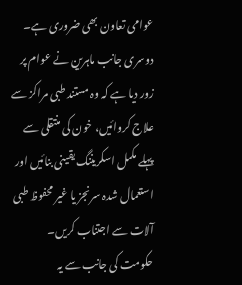عوامی تعاون بھی ضروری ہے۔
دوسری جانب ماہرین نے عوام پر زور دیا ہے کہ وہ مستند طبی مراکز سے علاج کروائیں، خون کی منتقلی سے پہلے مکمل اسکریننگ یقینی بنائیں اور استعمال شدہ سرنجز یا غیر محفوظ طبی آلات سے اجتناب کریں۔
حکومت کی جانب سے یہ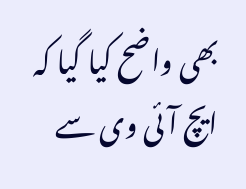بھی واضح کیا گیا کہ ایچ آئی وی سے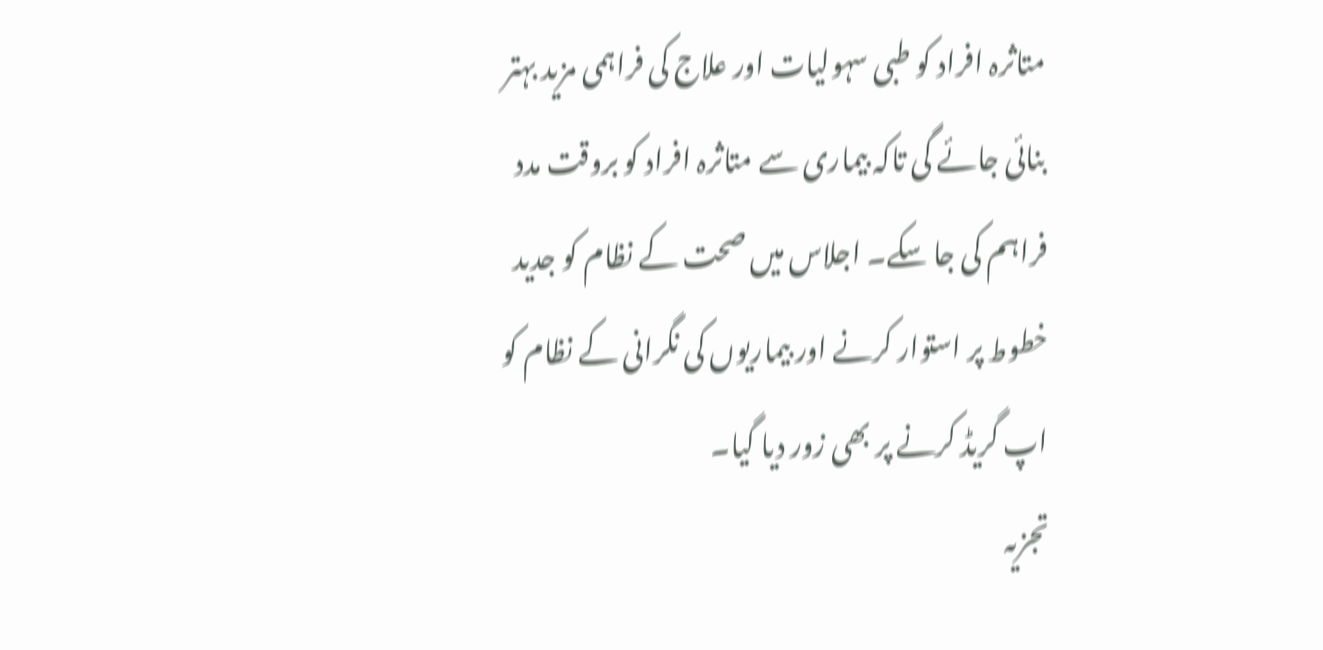متاثرہ افراد کو طبی سہولیات اور علاج کی فراہمی مزید بہتر بنائی جائے گی تاکہ بیماری سے متاثرہ افراد کو بروقت مدد فراہم کی جا سکے۔ اجلاس میں صحت کے نظام کو جدید خطوط پر استوار کرنے اور بیماریوں کی نگرانی کے نظام کو اپ گریڈ کرنے پر بھی زور دیا گیا۔
تجزیہ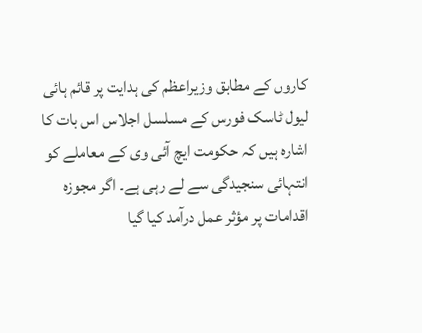کاروں کے مطابق وزیراعظم کی ہدایت پر قائم ہائی لیول ٹاسک فورس کے مسلسل اجلاس اس بات کا اشارہ ہیں کہ حکومت ایچ آئی وی کے معاملے کو انتہائی سنجیدگی سے لے رہی ہے۔ اگر مجوزہ اقدامات پر مؤثر عمل درآمد کیا گیا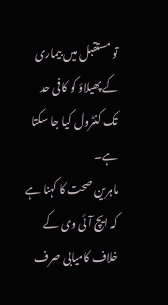تو مستقبل میں بیماری کے پھیلاؤ کو کافی حد تک کنٹرول کیا جا سکتا ہے۔
ماہرین صحت کا کہنا ہے کہ ایچ آئی وی کے خلاف کامیابی صرف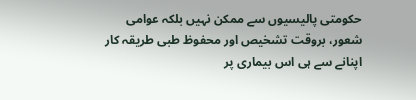حکومتی پالیسیوں سے ممکن نہیں بلکہ عوامی شعور، بروقت تشخیص اور محفوظ طبی طریقہ کار اپنانے سے ہی اس بیماری پر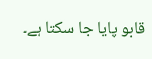قابو پایا جا سکتا ہے۔